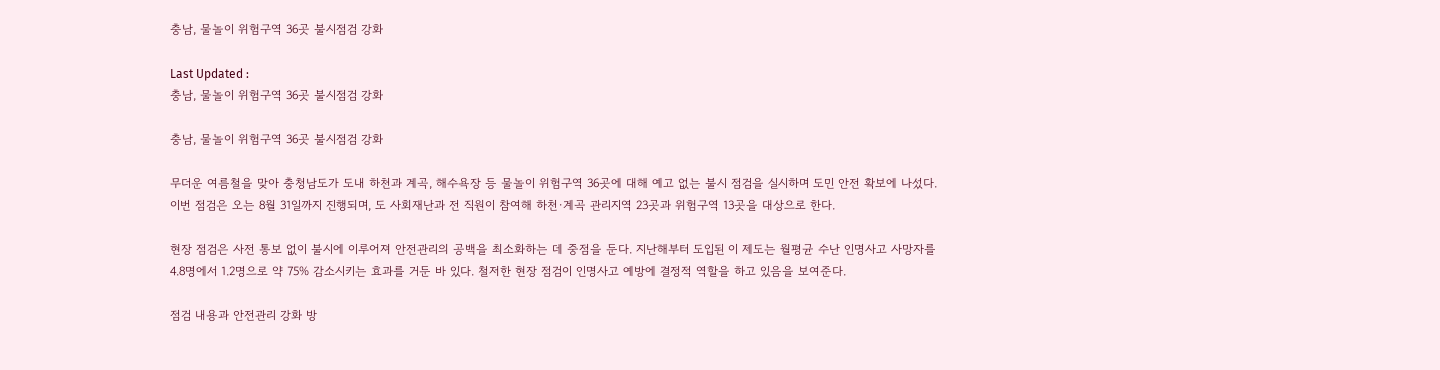충남, 물놀이 위험구역 36곳 불시점검 강화

Last Updated :
충남, 물놀이 위험구역 36곳 불시점검 강화

충남, 물놀이 위험구역 36곳 불시점검 강화

무더운 여름철을 맞아 충청남도가 도내 하천과 계곡, 해수욕장 등 물놀이 위험구역 36곳에 대해 예고 없는 불시 점검을 실시하며 도민 안전 확보에 나섰다. 이번 점검은 오는 8월 31일까지 진행되며, 도 사회재난과 전 직원이 참여해 하천·계곡 관리지역 23곳과 위험구역 13곳을 대상으로 한다.

현장 점검은 사전 통보 없이 불시에 이루어져 안전관리의 공백을 최소화하는 데 중점을 둔다. 지난해부터 도입된 이 제도는 월평균 수난 인명사고 사망자를 4.8명에서 1.2명으로 약 75% 감소시키는 효과를 거둔 바 있다. 철저한 현장 점검이 인명사고 예방에 결정적 역할을 하고 있음을 보여준다.

점검 내용과 안전관리 강화 방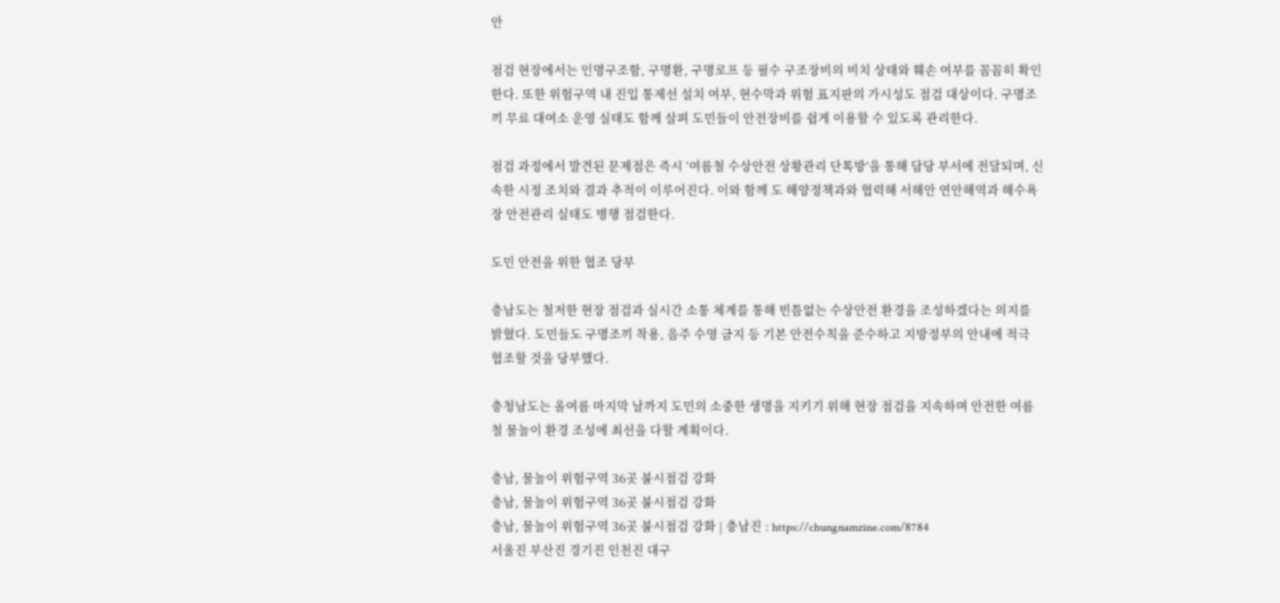안

점검 현장에서는 인명구조함, 구명환, 구명로프 등 필수 구조장비의 비치 상태와 훼손 여부를 꼼꼼히 확인한다. 또한 위험구역 내 진입 통제선 설치 여부, 현수막과 위험 표지판의 가시성도 점검 대상이다. 구명조끼 무료 대여소 운영 실태도 함께 살펴 도민들이 안전장비를 쉽게 이용할 수 있도록 관리한다.

점검 과정에서 발견된 문제점은 즉시 ‘여름철 수상안전 상황관리 단톡방’을 통해 담당 부서에 전달되며, 신속한 시정 조치와 결과 추적이 이루어진다. 이와 함께 도 해양정책과와 협력해 서해안 연안해역과 해수욕장 안전관리 실태도 병행 점검한다.

도민 안전을 위한 협조 당부

충남도는 철저한 현장 점검과 실시간 소통 체계를 통해 빈틈없는 수상안전 환경을 조성하겠다는 의지를 밝혔다. 도민들도 구명조끼 착용, 음주 수영 금지 등 기본 안전수칙을 준수하고 지방정부의 안내에 적극 협조할 것을 당부했다.

충청남도는 올여름 마지막 날까지 도민의 소중한 생명을 지키기 위해 현장 점검을 지속하며 안전한 여름철 물놀이 환경 조성에 최선을 다할 계획이다.

충남, 물놀이 위험구역 36곳 불시점검 강화
충남, 물놀이 위험구역 36곳 불시점검 강화
충남, 물놀이 위험구역 36곳 불시점검 강화 | 충남진 : https://chungnamzine.com/8784
서울진 부산진 경기진 인천진 대구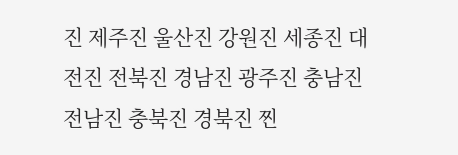진 제주진 울산진 강원진 세종진 대전진 전북진 경남진 광주진 충남진 전남진 충북진 경북진 찐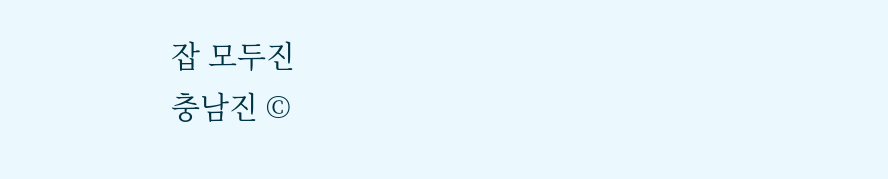잡 모두진
충남진 ©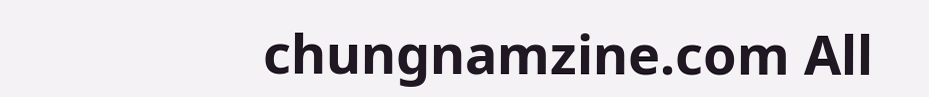chungnamzine.com All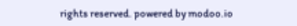rights reserved. powered by modoo.io